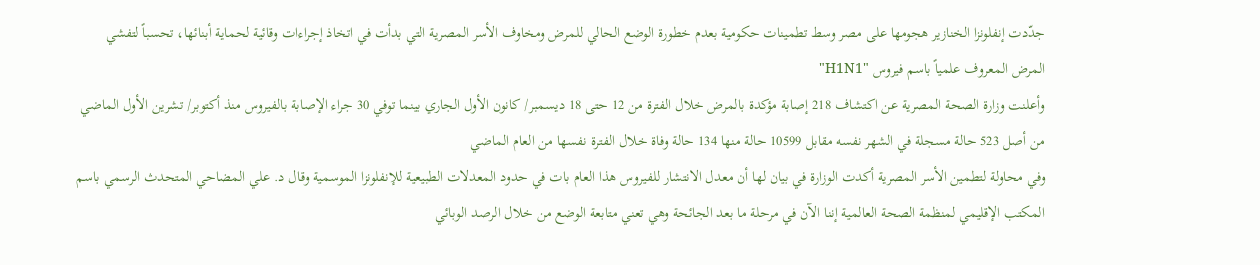جدّدت إنفلونزا الخنازير هجومها على مصر وسط تطمينات حكومية بعدم خطورة الوضع الحالي للمرض ومخاوف الأسر المصرية التي بدأت في اتخاذ إجراءات وقائية لحماية أبنائها، تحسباً لتفشي المرض المعروف علمياً باسم فيروس "H1N1"
وأعلنت وزارة الصحة المصرية عن اكتشاف 218 إصابة مؤكدة بالمرض خلال الفترة من 12 حتى 18 ديسمبر/ كانون الأول الجاري بينما توفي 30 جراء الإصابة بالفيروس منذ أكتوبر/ تشرين الأول الماضي من أصل 523 حالة مسجلة في الشهر نفسه مقابل 10599 حالة منها 134 حالة وفاة خلال الفترة نفسها من العام الماضي
وفي محاولة لتطمين الأسر المصرية أكدت الوزارة في بيان لها أن معدل الانتشار للفيروس هذا العام بات في حدود المعدلات الطبيعية للإنفلونزا الموسمية وقال د. علي المضاحي المتحدث الرسمي باسم المكتب الإقليمي لمنظمة الصحة العالمية إننا الآن في مرحلة ما بعد الجائحة وهي تعني متابعة الوضع من خلال الرصد الوبائي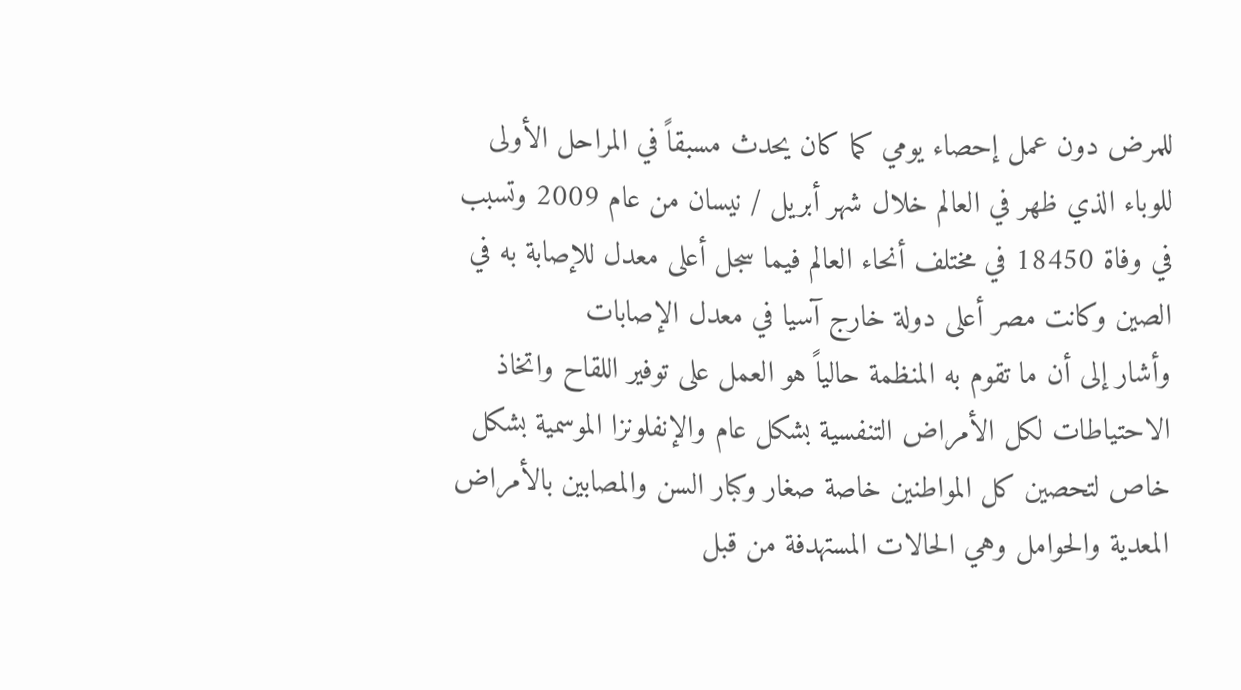للمرض دون عمل إحصاء يومي كما كان يحدث مسبقاً في المراحل الأولى للوباء الذي ظهر في العالم خلال شهر أبريل / نيسان من عام 2009 وتسبب في وفاة 18450 في مختلف أنحاء العالم فيما سجل أعلى معدل للإصابة به في الصين وكانت مصر أعلى دولة خارج آسيا في معدل الإصابات
وأشار إلى أن ما تقوم به المنظمة حالياً هو العمل على توفير اللقاح واتخاذ الاحتياطات لكل الأمراض التنفسية بشكل عام والإنفلونزا الموسمية بشكل خاص لتحصين كل المواطنين خاصة صغار وكبار السن والمصابين بالأمراض المعدية والحوامل وهي الحالات المستهدفة من قبل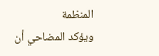المنظمة
ويؤكد المضاحي أن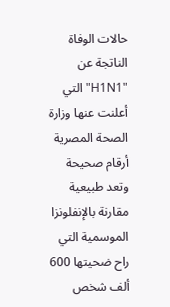حالات الوفاة الناتجة عن "H1N1" التي أعلنت عنها وزارة الصحة المصرية أرقام صحيحة وتعد طبيعية مقارنة بالإنفلونزا الموسمية التي راح ضحيتها 600 ألف شخص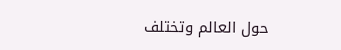حول العالم وتختلف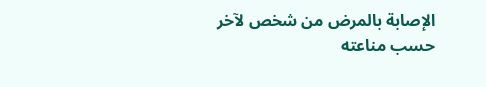الإصابة بالمرض من شخص لآخر حسب مناعته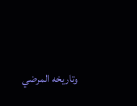وتاريخه المرضي